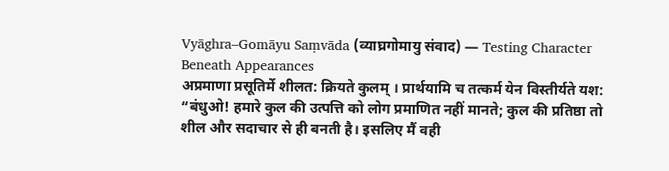Vyāghra–Gomāyu Saṃvāda (व्याघ्रगोमायु संवाद) — Testing Character Beneath Appearances
अप्रमाणा प्रसूतिर्मे शीलत: क्रियते कुलम् । प्रार्थयामि च तत्कर्म येन विस्तीर्यते यश:
“बंधुओ! हमारे कुल की उत्पत्ति को लोग प्रमाणित नहीं मानते; कुल की प्रतिष्ठा तो शील और सदाचार से ही बनती है। इसलिए मैं वही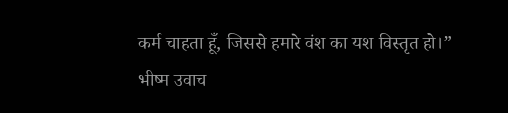कर्म चाहता हूँ, जिससे हमारे वंश का यश विस्तृत हो।”
भीष्म उवाच